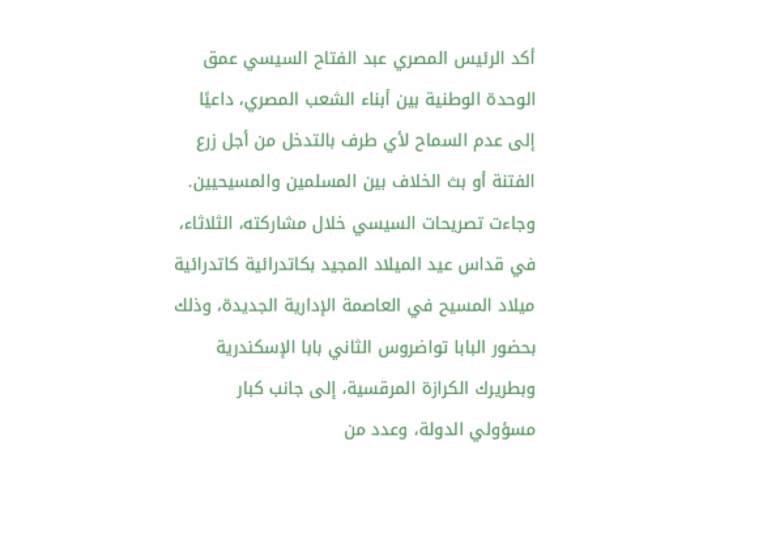أكد الرئيس المصري عبد الفتاح السيسي عمق الوحدة الوطنية بين أبناء الشعب المصري، داعيًا إلى عدم السماح لأي طرف بالتدخل من أجل زرع الفتنة أو بث الخلاف بين المسلمين والمسيحيين.
وجاءت تصريحات السيسي خلال مشاركته، الثلاثاء، في قداس عيد الميلاد المجيد بكاتدرائية كاتدرائية ميلاد المسيح في العاصمة الإدارية الجديدة، وذلك بحضور البابا تواضروس الثاني بابا الإسكندرية وبطريرك الكرازة المرقسية، إلى جانب كبار مسؤولي الدولة، وعدد من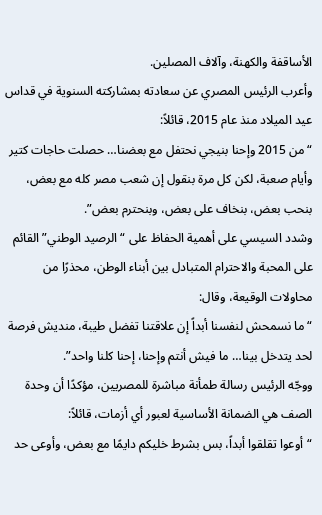الأساقفة والكهنة، وآلاف المصلين.
وأعرب الرئيس المصري عن سعادته بمشاركته السنوية في قداس عيد الميلاد منذ عام 2015، قائلاً:
“من 2015 وإحنا بنيجي نحتفل مع بعضنا… حصلت حاجات كتير وأيام صعبة، لكن كل مرة بنقول إن شعب مصر كله مع بعض، بنحب بعض، بنخاف على بعض، وبنحترم بعض”.
وشدد السيسي على أهمية الحفاظ على “الرصيد الوطني” القائم على المحبة والاحترام المتبادل بين أبناء الوطن، محذرًا من محاولات الوقيعة، وقال:
“ما نسمحش لنفسنا أبداً إن علاقتنا تفضل طيبة، منديش فرصة لحد يتدخل بينا… ما فيش أنتم وإحنا، إحنا كلنا واحد”.
ووجّه الرئيس رسالة طمأنة مباشرة للمصريين، مؤكدًا أن وحدة الصف هي الضمانة الأساسية لعبور أي أزمات، قائلاً:
“أوعوا تقلقوا أبداً، بس بشرط خليكم دايمًا مع بعض، وأوعى حد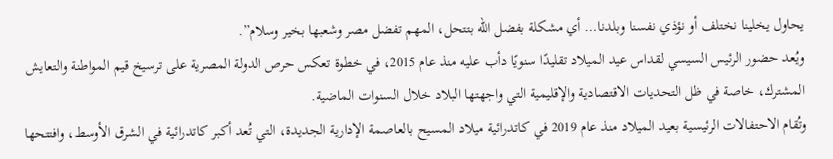يحاول يخلينا نختلف أو نؤذي نفسنا وبلدنا… أي مشكلة بفضل الله بتتحل، المهم تفضل مصر وشعبها بخير وسلام”.
ويُعد حضور الرئيس السيسي لقداس عيد الميلاد تقليدًا سنويًا دأب عليه منذ عام 2015، في خطوة تعكس حرص الدولة المصرية على ترسيخ قيم المواطنة والتعايش المشترك، خاصة في ظل التحديات الاقتصادية والإقليمية التي واجهتها البلاد خلال السنوات الماضية.
وتُقام الاحتفالات الرئيسية بعيد الميلاد منذ عام 2019 في كاتدرائية ميلاد المسيح بالعاصمة الإدارية الجديدة، التي تُعد أكبر كاتدرائية في الشرق الأوسط، وافتتحها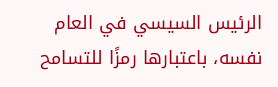الرئيس السيسي في العام نفسه، باعتبارها رمزًا للتسامح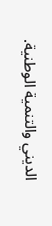الديني والتنمية الوطنية.